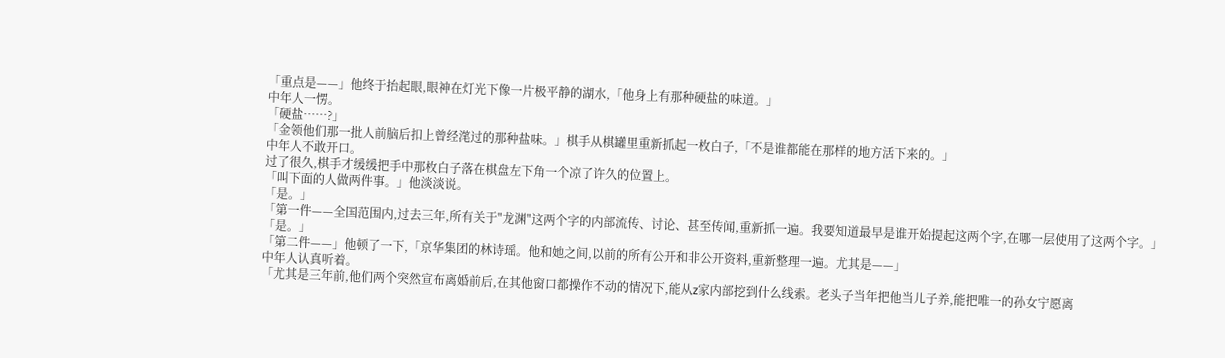「重点是——」他终于抬起眼,眼神在灯光下像一片极平静的湖水,「他身上有那种硬盐的味道。」
中年人一愣。
「硬盐……?」
「金领他们那一批人前脑后扣上曾经滗过的那种盐味。」棋手从棋罐里重新抓起一枚白子,「不是谁都能在那样的地方活下来的。」
中年人不敢开口。
过了很久,棋手才缓缓把手中那枚白子落在棋盘左下角一个凉了许久的位置上。
「叫下面的人做两件事。」他淡淡说。
「是。」
「第一件——全国范围内,过去三年,所有关于"龙渊"这两个字的内部流传、讨论、甚至传闻,重新抓一遍。我要知道最早是谁开始提起这两个字,在哪一层使用了这两个字。」
「是。」
「第二件——」他顿了一下,「京华集团的林诗瑶。他和她之间,以前的所有公开和非公开资料,重新整理一遍。尤其是——」
中年人认真听着。
「尤其是三年前,他们两个突然宣布离婚前后,在其他窗口都操作不动的情况下,能从z家内部挖到什么线索。老头子当年把他当儿子养,能把唯一的孙女宁愿离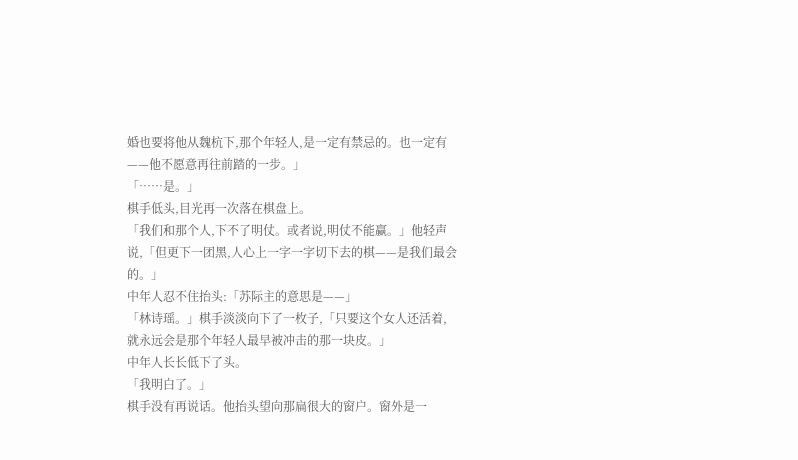婚也要将他从魏杭下,那个年轻人,是一定有禁忌的。也一定有——他不愿意再往前踏的一步。」
「……是。」
棋手低头,目光再一次落在棋盘上。
「我们和那个人,下不了明仗。或者说,明仗不能赢。」他轻声说,「但更下一团黑,人心上一字一字切下去的棋——是我们最会的。」
中年人忍不住抬头:「苏际主的意思是——」
「林诗瑶。」棋手淡淡向下了一枚子,「只要这个女人还活着,就永远会是那个年轻人最早被冲击的那一块皮。」
中年人长长低下了头。
「我明白了。」
棋手没有再说话。他抬头望向那扁很大的窗户。窗外是一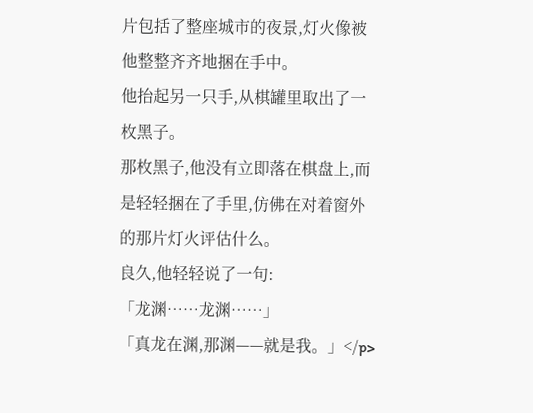片包括了整座城市的夜景,灯火像被他整整齐齐地捆在手中。
他抬起另一只手,从棋罐里取出了一枚黑子。
那枚黑子,他没有立即落在棋盘上,而是轻轻捆在了手里,仿佛在对着窗外的那片灯火评估什么。
良久,他轻轻说了一句:
「龙渊……龙渊……」
「真龙在渊,那渊——就是我。」</p>